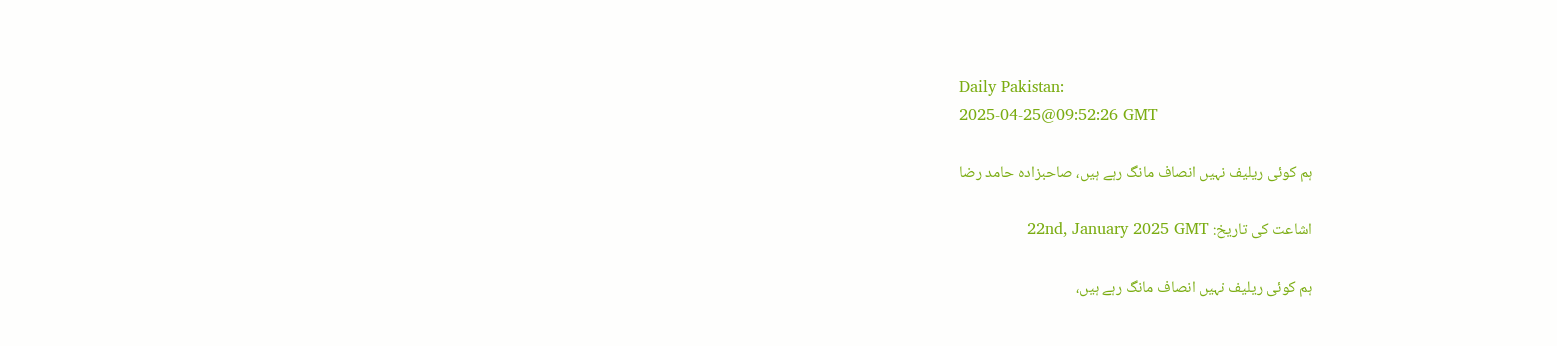Daily Pakistan:
2025-04-25@09:52:26 GMT

ہم کوئی ریلیف نہیں انصاف مانگ رہے ہیں، صاحبزادہ حامد رضا

اشاعت کی تاریخ: 22nd, January 2025 GMT

ہم کوئی ریلیف نہیں انصاف مانگ رہے ہیں،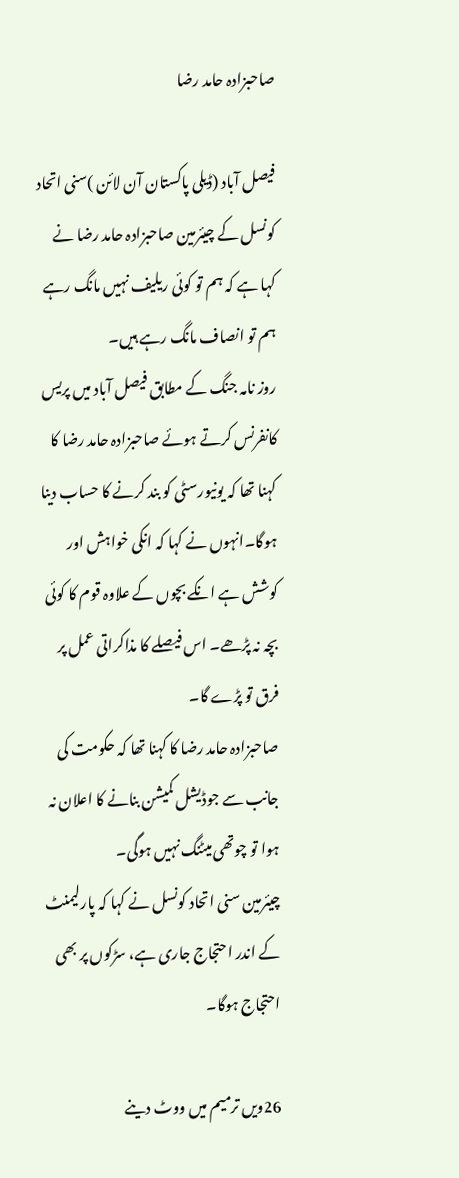صاحبزادہ حامد رضا

فیصل آباد (ڈیلی پاکستان آن لائن )سنی اتحاد کونسل کے چیئرمین صاحبزادہ حامد رضا نے کہا ہے کہ ہم تو کوئی ریلیف نہیں مانگ رہے ہم تو انصاف مانگ رہے ہیں۔
روز نامہ جنگ کے مطابق فیصل آباد میں پریس کانفرنس کرتے ہوئے صاحبزادہ حامد رضا کا کہنا تھا کہ یونیورسٹی کو بند کرنے کا حساب دینا ہوگا۔انہوں نے کہا کہ انکی خواہش اور کوشش ہے انکے بچوں کے علاوہ قوم کا کوئی بچہ نہ پڑھے۔ اس فیصلے کا مذاکراتی عمل پر فرق تو پڑے گا۔
صاحبزادہ حامد رضا کا کہنا تھا کہ حکومت کی جانب سے جوڈیشل کمیشن بنانے کا اعلان نہ ہوا تو چوتھی میٹنگ نہیں ہوگی۔
چیئرمین سنی اتحاد کونسل نے کہا کہ پارلیمنٹ کے اندر احتجاج جاری ہے، سڑکوں پر بھی احتجاج ہوگا۔

26ویں ترمیم میں ووٹ دینے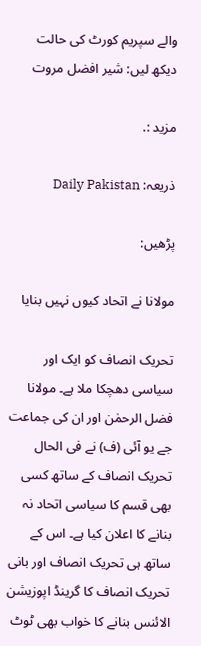والے سپریم کورٹ کی حالت دیکھ لیں: شیر افضل مروت

مزید :.

ذریعہ: Daily Pakistan

پڑھیں:

مولانا نے اتحاد کیوں نہیں بنایا

تحریک انصاف کو ایک اور سیاسی دھچکا ملا ہے۔ مولانا فضل الرحمٰن اور ان کی جماعت جے یو آئی (ف) نے فی الحال تحریک انصاف کے ساتھ کسی بھی قسم کا سیاسی اتحاد نہ بنانے کا اعلان کیا ہے۔ اس کے ساتھ ہی تحریک انصاف اور بانی تحریک انصاف کا گرینڈ اپوزیشن الائنس بنانے کا خواب بھی ٹوٹ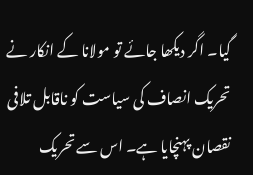گیا۔ اگر دیکھا جائے تو مولانا کے انکار نے تحریک انصاف کی سیاست کو ناقابل تلافی نقصان پہنچایا ہے۔ اس سے تحریک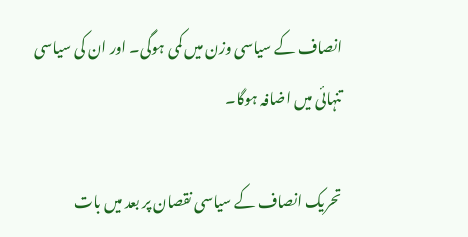انصاف کے سیاسی وزن میں کمی ہوگی۔ اور ان کی سیاسی تنہائی میں اضافہ ہوگا۔

تحریک انصاف کے سیاسی نقصان پر بعد میں بات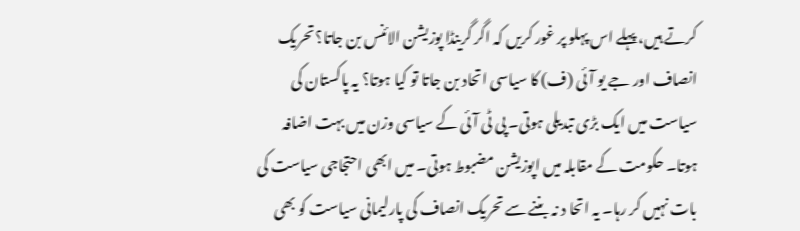کرتے ہیں، پہلے اس پہلو پر غور کریں کہ اگر گرینڈا پوزیشن الائنس بن جاتا؟ تحریک انصاف اور جے یو آئی (ف) کا سیاسی اتحاد بن جاتا تو کیا ہوتا؟ یہ پاکستان کی سیاست میں ایک بڑی تبدیلی ہوتی۔ پی ٹی آئی کے سیاسی وزن میں بہت اضافہ ہوتا۔ حکومت کے مقابلہ میں اپوزیشن مضبوط ہوتی۔ میں ابھی احتجاجی سیاست کی بات نہیں کر رہا۔ یہ اتحا د نہ بننے سے تحریک انصاف کی پارلیمانی سیاست کو بھی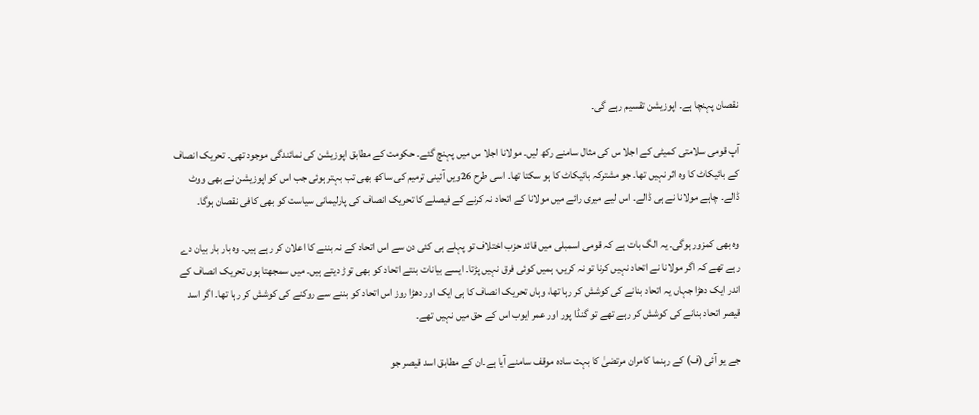نقصان پہنچا ہے۔ اپوزیشن تقسیم رہے گی۔

آپ قومی سلامتی کمیٹی کے اجلا س کی مثال سامنے رکھ لیں۔ مولانا اجلا س میں پہنچ گئے۔ حکومت کے مطابق اپوزیشن کی نمائندگی موجود تھی۔ تحریک انصاف کے بائیکاٹ کا وہ اثر نہیں تھا۔ جو مشترکہ بائیکاٹ کا ہو سکتا تھا۔ اسی طرح 26ویں آئینی ترمیم کی ساکھ بھی تب بہتر ہوئی جب اس کو اپوزیشن نے بھی ووٹ ڈالے۔ چاہے مولانا نے ہی ڈالے۔ اس لیے میری رائے میں مولانا کے اتحاد نہ کرنے کے فیصلے کا تحریک انصاف کی پارلیمانی سیاست کو بھی کافی نقصان ہوگا۔

وہ بھی کمزور ہوگی۔ یہ الگ بات ہے کہ قومی اسمبلی میں قائد حزب اختلاف تو پہلے ہی کئی دن سے اس اتحاد کے نہ بننے کا اعلان کر رہے ہیں۔ وہ بار بار بیان دے رہے تھے کہ اگر مولانا نے اتحاد نہیں کرنا تو نہ کریں، ہمیں کوئی فرق نہیں پڑتا۔ ایسے بیانات بنتے اتحاد کو بھی توڑ دیتے ہیں۔ میں سمجھتا ہوں تحریک انصاف کے اندر ایک دھڑا جہاں یہ اتحاد بنانے کی کوشش کر رہا تھا، وہاں تحریک انصاف کا ہی ایک اور دھڑا روز اس اتحاد کو بننے سے روکنے کی کوشش کر رہا تھا۔ اگر اسد قیصر اتحاد بنانے کی کوشش کر رہے تھے تو گنڈا پور اور عمر ایوب اس کے حق میں نہیں تھے۔

جے یو آئی (ف) کے رہنما کامران مرتضیٰ کا بہت سادہ موقف سامنے آیا ہے۔ان کے مطابق اسد قیصر جو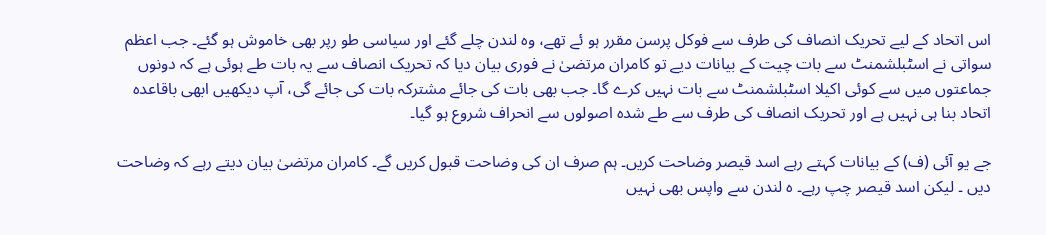اس اتحاد کے لیے تحریک انصاف کی طرف سے فوکل پرسن مقرر ہو ئے تھے، وہ لندن چلے گئے اور سیاسی طو رپر بھی خاموش ہو گئے۔ جب اعظم سواتی نے اسٹبلشمنٹ سے بات چیت کے بیانات دیے تو کامران مرتضیٰ نے فوری بیان دیا کہ تحریک انصاف سے یہ بات طے ہوئی ہے کہ دونوں جماعتوں میں سے کوئی اکیلا اسٹبلشمنٹ سے بات نہیں کرے گا۔ جب بھی بات کی جائے مشترکہ بات کی جائے گی، آپ دیکھیں ابھی باقاعدہ اتحاد بنا ہی نہیں ہے اور تحریک انصاف کی طرف سے طے شدہ اصولوں سے انحراف شروع ہو گیا۔

جے یو آئی (ف) کے بیانات کہتے رہے اسد قیصر وضاحت کریں۔ ہم صرف ان کی وضاحت قبول کریں گے۔ کامران مرتضیٰ بیان دیتے رہے کہ وضاحت دیں ۔ لیکن اسد قیصر چپ رہے۔ ہ لندن سے واپس بھی نہیں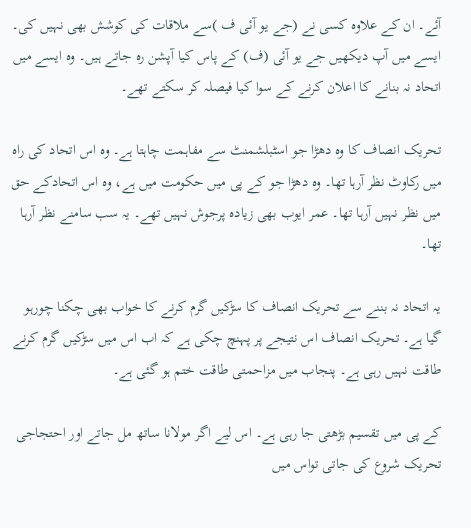آئے۔ ان کے علاوہ کسی نے (جے یو آئی ف )سے ملاقات کی کوشش بھی نہیں کی۔ ایسے میں آپ دیکھیں جے یو آئی (ف) کے پاس کیا آپشن رہ جاتے ہیں۔ وہ ایسے میں اتحاد نہ بنانے کا اعلان کرنے کے سوا کیا فیصلہ کر سکتے تھے۔

تحریک انصاف کا وہ دھڑا جو اسٹبلشمنٹ سے مفاہمت چاہتا ہے۔ وہ اس اتحاد کی راہ میں رکاوٹ نظر آرہا تھا۔ وہ دھڑا جو کے پی میں حکومت میں ہے، وہ اس اتحادکے حق میں نظر نہیں آرہا تھا۔ عمر ایوب بھی زیادہ پرجوش نہیں تھے۔ یہ سب سامنے نظر آرہا تھا۔

یہ اتحاد نہ بننے سے تحریک انصاف کا سڑکیں گرم کرنے کا خواب بھی چکنا چورہو گیا ہے۔ تحریک انصاف اس نتیجے پر پہنچ چکی ہے کہ اب اس میں سڑکیں گرم کرنے طاقت نہیں رہی ہے۔ پنجاب میں مزاحمتی طاقت ختم ہو گئی ہے۔

کے پی میں تقسیم بڑھتی جا رہی ہے۔ اس لیے اگر مولانا ساتھ مل جاتے اور احتجاجی تحریک شروع کی جاتی تواس میں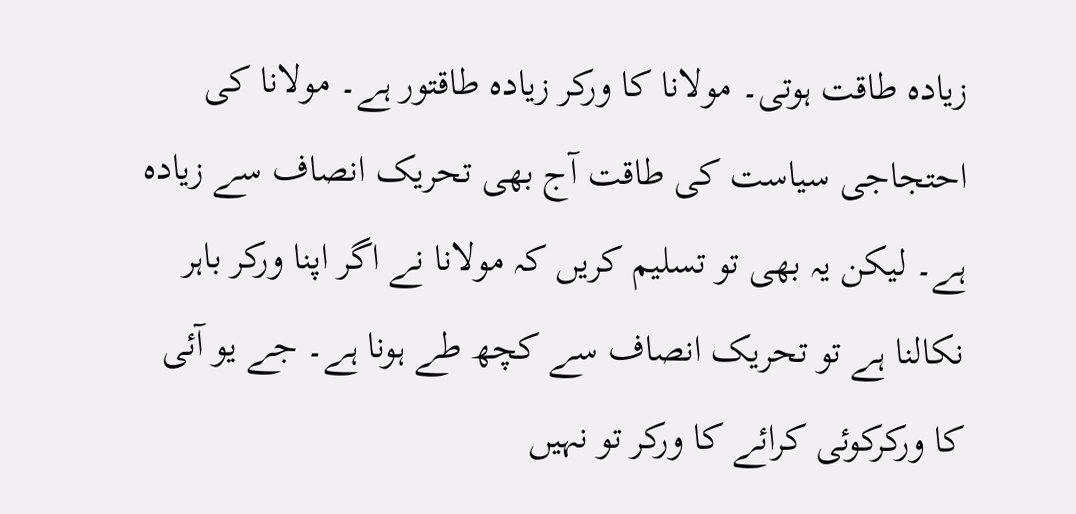زیادہ طاقت ہوتی۔ مولانا کا ورکر زیادہ طاقتور ہے۔ مولانا کی احتجاجی سیاست کی طاقت آج بھی تحریک انصاف سے زیادہ ہے۔ لیکن یہ بھی تو تسلیم کریں کہ مولانا نے اگر اپنا ورکر باہر نکالنا ہے تو تحریک انصاف سے کچھ طے ہونا ہے۔ جے یو آئی کا ورکرکوئی کرائے کا ورکر تو نہیں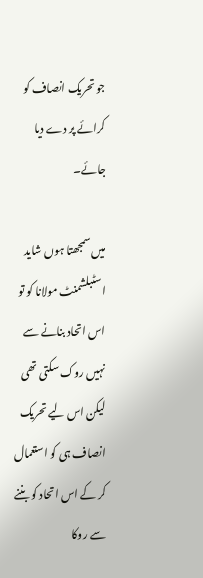جو تحریک انصاف کو کرائے پر دے دیا جائے۔

میں سمجھتا ہوں شاید اسٹبلشمنٹ مولانا کو تو اس اتحاد بنانے سے نہیں روک سکتی تھی لیکن اس لیے تحریک انصاف ہی کو استعمال کر کے اس اتحاد کو بننے سے روکا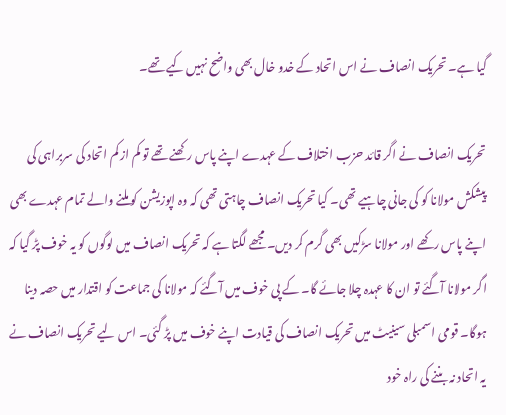گیا ہے۔ تحریک انصاف نے اس اتحاد کے خدو خال بھی واضح نہیں کیے تھے۔

تحریک انصاف نے اگر قائد حزب اختلاف کے عہدے اپنے پاس رکھنے تھے تو کم از کم اتحاد کی سربراہی کی پیشکش مولانا کو کی جانی چاہیے تھی۔ کیا تحریک انصاف چاہتی تھی کہ وہ اپوزیشن کو ملنے والے تمام عہدے بھی اپنے پاس رکھے اور مولانا سڑکیں بھی گرم کر دیں۔ مجھے لگتا ہے کہ تحریک انصاف میں لوگوں کو یہ خوف پڑ گیا کہ اگر مولانا آگئے تو ان کا عہدہ چلا جائے گا۔ کے پی خوف میں آگئے کہ مولانا کی جماعت کو اقتدار میں حصہ دینا ہوگا۔ قومی اسمبلی سینیٹ میں تحریک انصاف کی قیادت اپنے خوف میں پڑ گئی۔ اس لیے تحریک انصاف نے یہ اتحاد نہ بننے کی راہ خود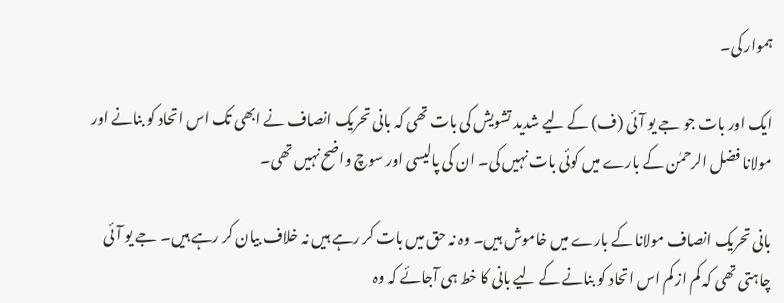ہموار کی۔

ایک اور بات جو جے یو آئی (ف) کے لیے شدید تشویش کی بات تھی کہ بانی تحریک انصاف نے ابھی تک اس اتحاد کو بنانے اور مولانا فضل الرحمٰن کے بارے میں کوئی بات نہیں کی۔ ان کی پالیسی اور سوچ واضح نہیں تھی۔

بانی تحریک انصاف مولانا کے بارے میں خاموش ہیں۔ وہ نہ حق میں بات کر رہے ہیں نہ خلاف بیان کر رہے ہیں۔ جے یو آئی چاہتی تھی کہ کم از کم اس اتحاد کو بنانے کے لیے بانی کا خط ہی آجائے کہ وہ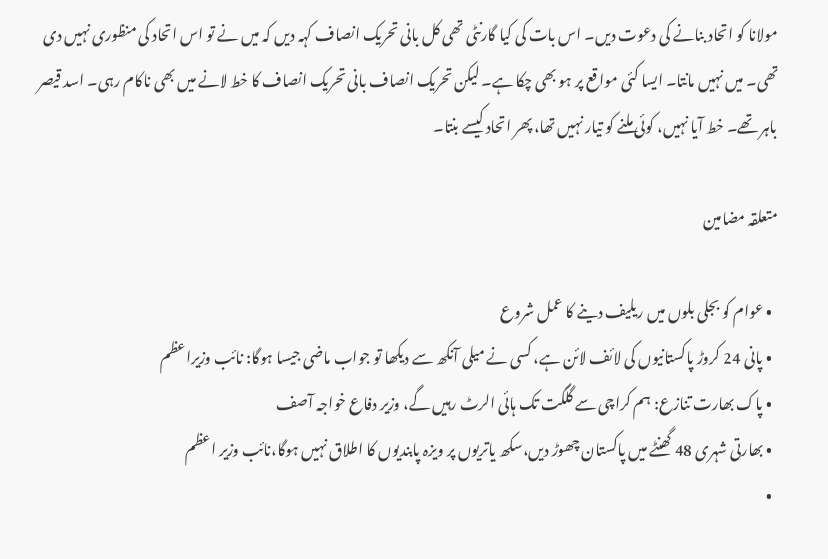مولانا کو اتحاد بنانے کی دعوت دیں۔ اس بات کی کیا گارنٹی تھی کل بانی تحریک انصاف کہہ دیں کہ میں نے تو اس اتحاد کی منظوری نہیں دی تھی۔ میں نہیں مانتا۔ ایسا کئی مواقع پر ہو بھی چکا ہے۔ لیکن تحریک انصاف بانی تحریک انصاف کا خط لانے میں بھی ناکام رہی۔ اسد قیصر باہر تھے۔ خط آیا نہیں، کوئی ملنے کو تیار نہیں تھا، پھر اتحاد کیسے بنتا۔

متعلقہ مضامین

  • عوام کو بجلی بلوں میں ریلیف دینے کا عمل شروع
  • پانی 24 کروڑ پاکستانیوں کی لائف لائن ہے، کسی نے میلی آنکھ سے دیکھا تو جواب ماضی جیسا ہوگا: نائب وزیراعظم
  • پاک بھارت تنازع: ہم کراچی سے گلگت تک ہائی الرٹ رہیں گے، وزیر دفاع خواجہ آصف
  • بھارتی شہری 48 گھنٹے میں پاکستان چھوڑ دیں،سکھ یاتریوں پر ویزہ پابندیوں کا اطلاق نہیں ہوگا،نائب وزیر اعظم
  •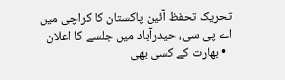تحریک تحفظ آئین پاکستان کا کراچی میں اے پی سی، حیدرآباد میں جلسے کا اعلان
  • بھارت کے کسی بھی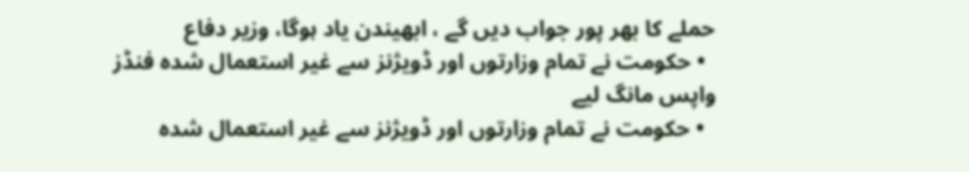حملے کا بھر پور جواب دیں گے ، ابھیندن یاد ہوگا، وزیر دفاع
  • حکومت نے تمام وزارتوں اور ڈویژنز سے غیر استعمال شدہ فنڈز واپس مانگ لیے
  • حکومت نے تمام وزارتوں اور ڈویژنز سے غیر استعمال شدہ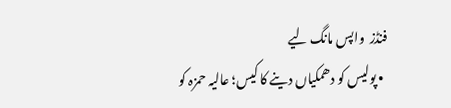فنڈز  واپس مانگ لیے
  • پولیس کو دھمکیاں دینے کا کیس؛ عالیہ حمزہ کو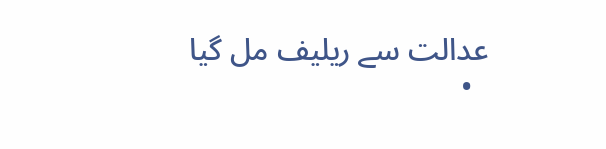عدالت سے ریلیف مل گیا
  •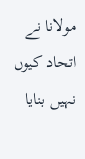مولانا نے اتحاد کیوں نہیں بنایا